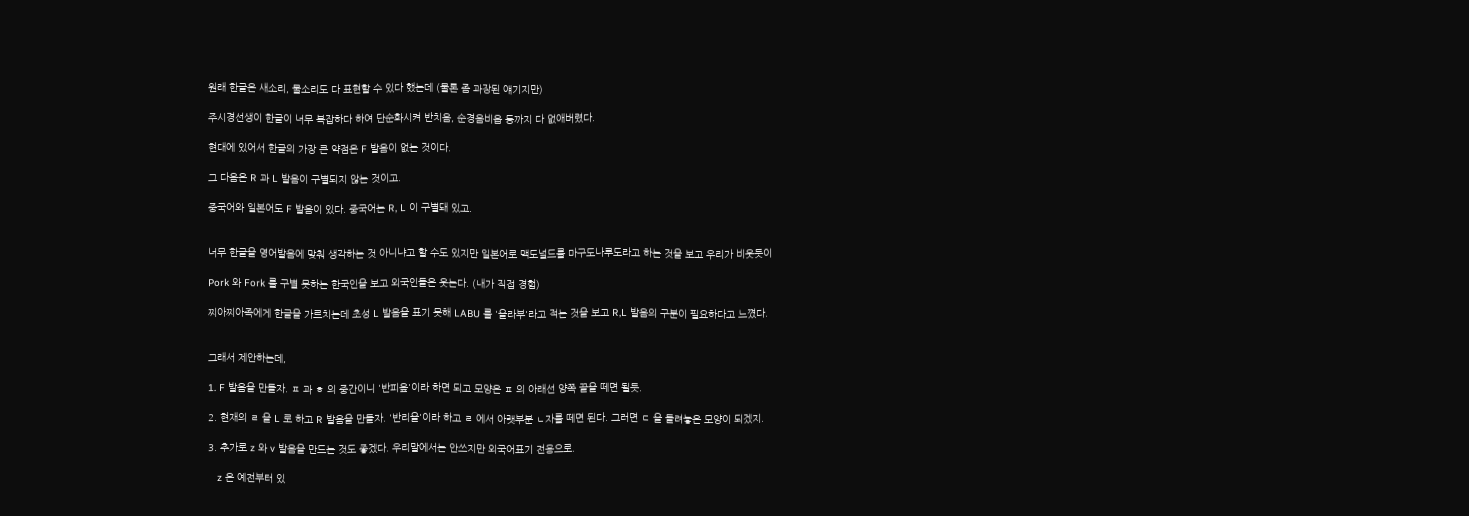원래 한글은 새소리, 물소리도 다 표현할 수 있다 했는데 (물론 좀 과장된 얘기지만)

주시경선생이 한글이 너무 복잡하다 하여 단순화시켜 반치음, 순경음비읍 등까지 다 없애버렸다.

현대에 있어서 한글의 가장 큰 약점은 F 발음이 없는 것이다.

그 다음은 R 과 L 발음이 구별되지 않는 것이고.

중국어와 일본어도 F 발음이 있다. 중국어는 R, L 이 구별돼 있고.


너무 한글을 영어발음에 맞춰 생각하는 것 아니냐고 할 수도 있지만 일본어로 맥도널드를 마구도나루도라고 하는 것을 보고 우리가 비웃듯이

Pork 와 Fork 를 구별 못하는 한국인을 보고 외국인들은 웃는다. (내가 직접 경험)

찌아찌아족에게 한글을 가르치는데 초성 L 발음을 표기 못해 LABU 를 '을라부'라고 적는 것을 보고 R,L 발음의 구분이 필요하다고 느꼈다.


그래서 제안하는데,

1. F 발음을 만들자. ㅍ 과 ㅎ 의 중간이니 '반피읖'이라 하면 되고 모양은 ㅍ 의 아래선 양쪽 끝을 떼면 될듯.

2. 현재의 ㄹ 을 L 로 하고 R 발음을 만들자. '반리을'이라 하고 ㄹ 에서 아랫부분 ㄴ자를 떼면 된다. 그러면 ㄷ 을 돌려놓은 모양이 되겠지.

3. 추가로 z 와 v 발음을 만드는 것도 좋겠다. 우리말에서는 안쓰지만 외국어표기 전용으로.

   z 은 예전부터 있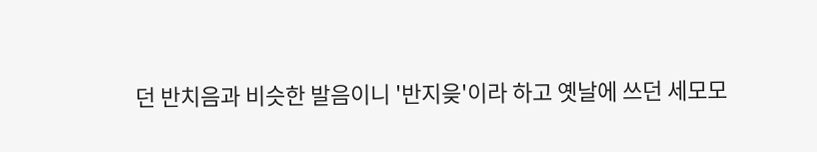던 반치음과 비슷한 발음이니 '반지읒'이라 하고 옛날에 쓰던 세모모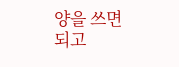양을 쓰면 되고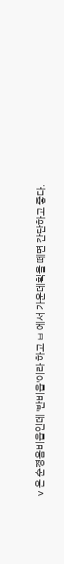v 은 순경음비읍인데 '반비읍'이라 하고 ㅂ 에서 가운데획을 떼면 간단하고 좋다.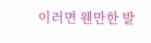이러면 웬만한 발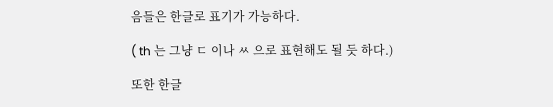음들은 한글로 표기가 가능하다.

( th 는 그냥 ㄷ 이나 ㅆ 으로 표현해도 될 듯 하다.)

또한 한글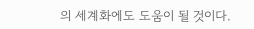의 세계화에도 도움이 될 것이다.